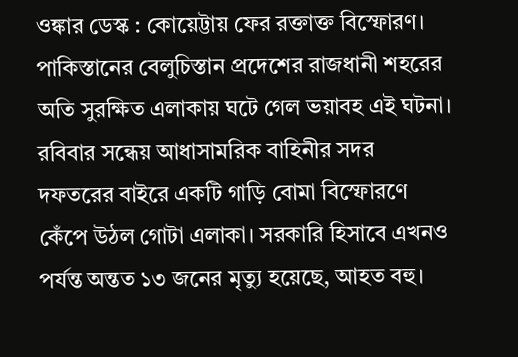ওঙ্কার ডেস্ক : কোয়েট্টায় ফের রক্তাক্ত বিস্ফোরণ। পাকিস্তানের বেলুচিস্তান প্রদেশের রাজধানী শহরের অতি সুরক্ষিত এলাকায় ঘটে গেল ভয়াবহ এই ঘটনা। রবিবার সন্ধেয় আধাসামরিক বাহিনীর সদর দফতরের বাইরে একটি গাড়ি বোমা বিস্ফোরণে কেঁপে উঠল গোটা এলাকা। সরকারি হিসাবে এখনও পর্যন্ত অন্তত ১৩ জনের মৃত্যু হয়েছে, আহত বহু।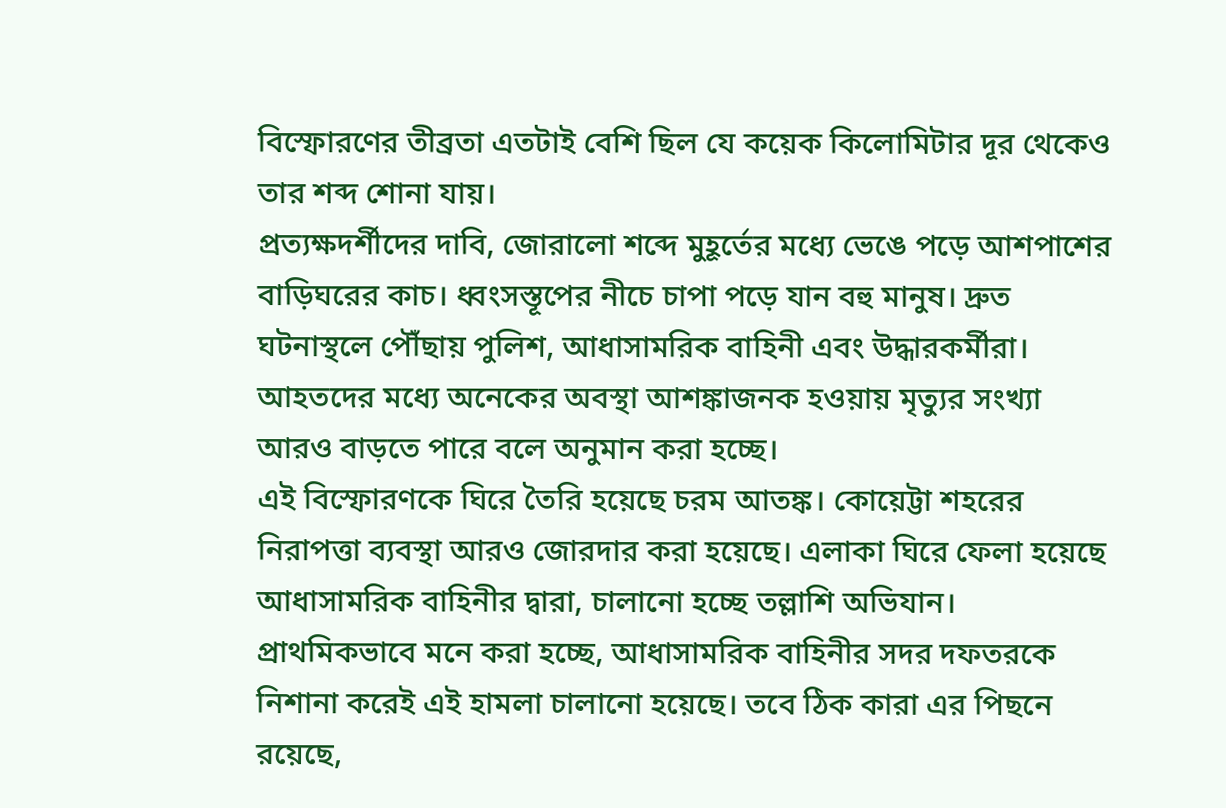বিস্ফোরণের তীব্রতা এতটাই বেশি ছিল যে কয়েক কিলোমিটার দূর থেকেও তার শব্দ শোনা যায়।
প্রত্যক্ষদর্শীদের দাবি, জোরালো শব্দে মুহূর্তের মধ্যে ভেঙে পড়ে আশপাশের বাড়িঘরের কাচ। ধ্বংসস্তূপের নীচে চাপা পড়ে যান বহু মানুষ। দ্রুত ঘটনাস্থলে পৌঁছায় পুলিশ, আধাসামরিক বাহিনী এবং উদ্ধারকর্মীরা। আহতদের মধ্যে অনেকের অবস্থা আশঙ্কাজনক হওয়ায় মৃত্যুর সংখ্যা আরও বাড়তে পারে বলে অনুমান করা হচ্ছে।
এই বিস্ফোরণকে ঘিরে তৈরি হয়েছে চরম আতঙ্ক। কোয়েট্টা শহরের নিরাপত্তা ব্যবস্থা আরও জোরদার করা হয়েছে। এলাকা ঘিরে ফেলা হয়েছে আধাসামরিক বাহিনীর দ্বারা, চালানো হচ্ছে তল্লাশি অভিযান। প্রাথমিকভাবে মনে করা হচ্ছে, আধাসামরিক বাহিনীর সদর দফতরকে নিশানা করেই এই হামলা চালানো হয়েছে। তবে ঠিক কারা এর পিছনে রয়েছে,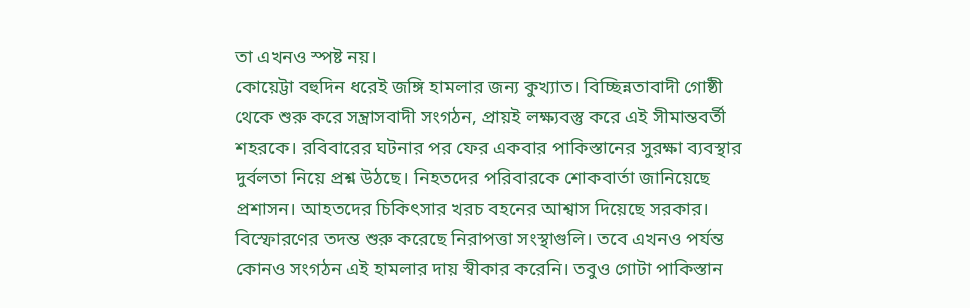তা এখনও স্পষ্ট নয়।
কোয়েট্টা বহুদিন ধরেই জঙ্গি হামলার জন্য কুখ্যাত। বিচ্ছিন্নতাবাদী গোষ্ঠী থেকে শুরু করে সন্ত্রাসবাদী সংগঠন, প্রায়ই লক্ষ্যবস্তু করে এই সীমান্তবর্তী শহরকে। রবিবারের ঘটনার পর ফের একবার পাকিস্তানের সুরক্ষা ব্যবস্থার দুর্বলতা নিয়ে প্রশ্ন উঠছে। নিহতদের পরিবারকে শোকবার্তা জানিয়েছে প্রশাসন। আহতদের চিকিৎসার খরচ বহনের আশ্বাস দিয়েছে সরকার।
বিস্ফোরণের তদন্ত শুরু করেছে নিরাপত্তা সংস্থাগুলি। তবে এখনও পর্যন্ত কোনও সংগঠন এই হামলার দায় স্বীকার করেনি। তবুও গোটা পাকিস্তান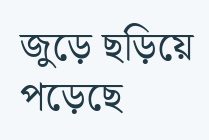জুড়ে ছড়িয়ে পড়েছে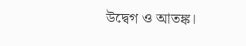উদ্বেগ ও আতঙ্ক।